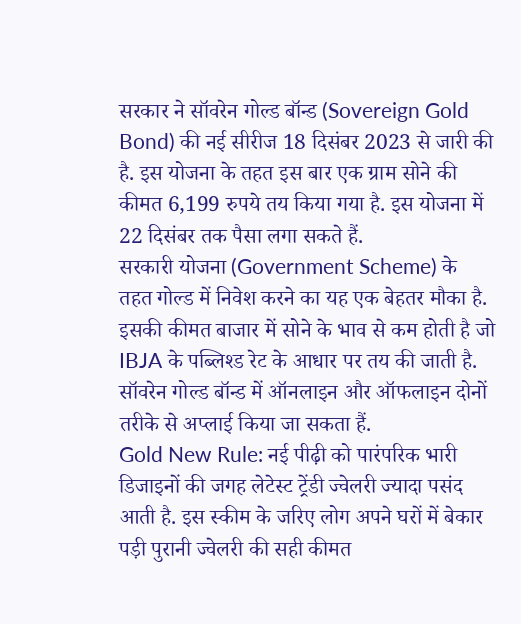सरकार ने सॉवरेन गोल्ड बॉन्ड (Sovereign Gold Bond) की नई सीरीज 18 दिसंबर 2023 से जारी की है. इस योजना के तहत इस बार एक ग्राम सोने की कीमत 6,199 रुपये तय किया गया है. इस योजना में 22 दिसंबर तक पैसा लगा सकते हैं.
सरकारी योजना (Government Scheme) के तहत गोल्ड में निवेश करने का यह एक बेहतर मौका है. इसकी कीमत बाजार में सोने के भाव से कम होती है जो IBJA के पब्लिश्ड रेट के आधार पर तय की जाती है. सॉवरेन गोल्ड बॉन्ड में ऑनलाइन और ऑफलाइन दोनों तरीके से अप्लाई किया जा सकता हैं.
Gold New Rule: नई पीढ़ी को पारंपरिक भारी डिजाइनों की जगह लेटेस्ट ट्रेंडी ज्वेलरी ज्यादा पसंद आती है. इस स्कीम के जरिए लोग अपने घरों में बेकार पड़ी पुरानी ज्वेलरी की सही कीमत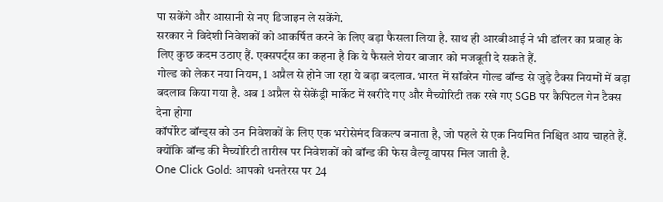पा सकेंगे और आसानी से नए डिजाइन ले सकेंगे.
सरकार ने विदेशी निवेशकों को आकर्षित करने के लिए बड़ा फैसला लिया है. साथ ही आरबीआई ने भी डॉलर का प्रवाह के लिए कुछ कदम उठाए हैं. एक्सपर्ट्स का कहना है कि ये फैसले शेयर बाजार को मजबूती दे सकते हैं.
गोल्ड को लेकर नया नियम, 1 अप्रैल से होने जा रहा ये बड़ा बदलाव. भारत में सॉवरेन गोल्ड बॉन्ड से जुड़े टैक्स नियमों में बड़ा बदलाव किया गया है. अब 1 अप्रैल से सेकेंड्री मार्केट में खरीदे गए और मैच्योरिटी तक रखे गए SGB पर कैपिटल गेन टैक्स देना होगा
कॉर्पोरेट बॉन्ड्स को उन निवेशकों के लिए एक भरोसेमंद विकल्प बनाता है, जो पहले से एक नियमित निश्चित आय चाहते हैं. क्योंकि बॉन्ड की मैच्योरिटी तारीख पर निवेशकों को बॉन्ड की फेस वैल्यू वापस मिल जाती है.
One Click Gold: आपको धनतेरस पर 24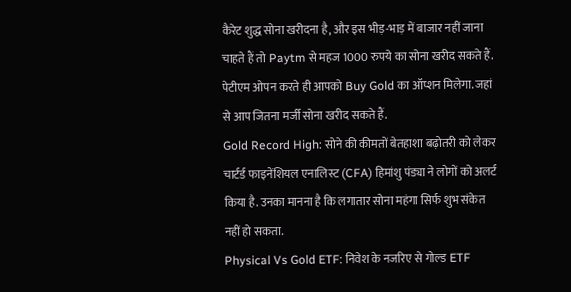कैरेट शुद्ध सोना खरीदना है, और इस भीड़-भाड़ में बाजार नहीं जाना चाहते हैं तो Paytm से महज 1000 रुपये का सोना खरीद सकते हैं. पेटीएम ओपन करते ही आपको Buy Gold का ऑप्शन मिलेगा. जहां से आप जितना मर्जी सोना खरीद सकते हैं.
Gold Record High: सोने की कीमतों बेतहाशा बढ़ोतरी को लेकर चार्टर्ड फाइनेंशियल एनालिस्ट (CFA) हिमांशु पंड्या ने लोगों को अलर्ट किया है. उनका मानना है कि लगातार सोना महंगा सिर्फ शुभ संकेत नहीं हो सकता.
Physical Vs Gold ETF: निवेश के नजरिए से गोल्ड ETF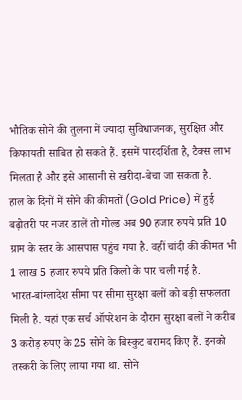भौतिक सोने की तुलना में ज्यादा सुविधाजनक, सुरक्षित और किफायती साबित हो सकते हैं. इसमें पारदर्शिता है, टैक्स लाभ मिलता है और इसे आसानी से खरीदा-बेचा जा सकता है.
हाल के दिनों में सोने की कीमतों (Gold Price) में हुई बढ़ोतरी पर नजर डालें तो गोल्ड अब 90 हजार रुपये प्रति 10 ग्राम के स्तर के आसपास पहुंच गया है. वहीं चांदी की कीमत भी 1 लाख 5 हजार रुपये प्रति किलो के पार चली गई है.
भारत-बांग्लादेश सीमा पर सीमा सुरक्षा बलों को बड़ी सफलता मिली है. यहां एक सर्च ऑपरेशन के दौरान सुरक्षा बलों ने करीब 3 करोड़ रुपए के 25 सोने के बिस्कुट बरामद किए हैं. इनको तस्करी के लिए लाया गया था. सोने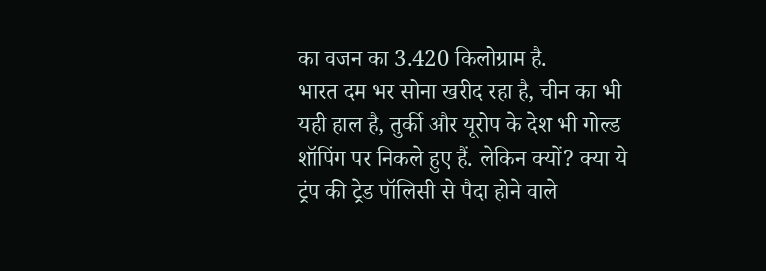का वजन का 3.420 किलोग्राम है.
भारत दम भर सोना खरीद रहा है, चीन का भी यही हाल है, तुर्की और यूरोप के देश भी गोल्ड शॉपिंग पर निकले हुए हैं. लेकिन क्यों? क्या ये ट्रंप की ट्रेड पॉलिसी से पैदा होने वाले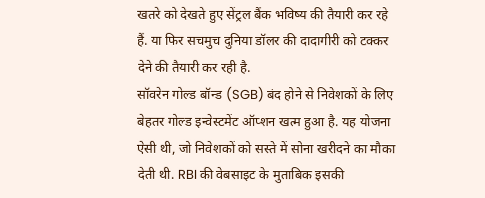खतरे को देखते हुए सेंट्रल बैंक भविष्य की तैयारी कर रहे हैं. या फिर सचमुच दुनिया डॉलर की दादागीरी को टक्कर देने की तैयारी कर रही है.
सॉवरेन गोल्ड बॉन्ड (SGB) बंद होने से निवेशकों के लिए बेहतर गोल्ड इन्वेस्टमेंट ऑप्शन खत्म हुआ है. यह योजना ऐसी थी, जो निवेशकों को सस्ते में सोना खरीदने का मौका देती थी. RBI की वेबसाइट के मुताबिक इसकी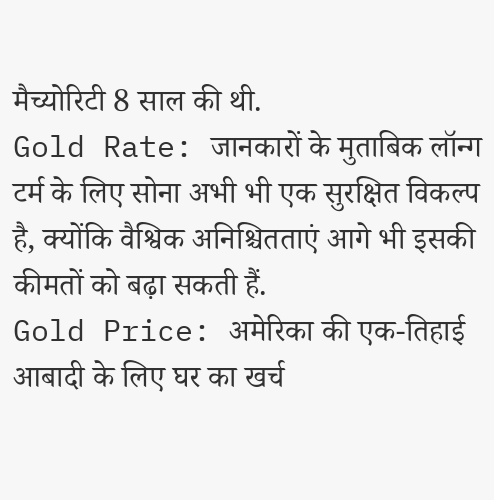मैच्योरिटी 8 साल की थी.
Gold Rate: जानकारों के मुताबिक लॉन्ग टर्म के लिए सोना अभी भी एक सुरक्षित विकल्प है, क्योंकि वैश्विक अनिश्चितताएं आगे भी इसकी कीमतों को बढ़ा सकती हैं.
Gold Price: अमेरिका की एक-तिहाई आबादी के लिए घर का खर्च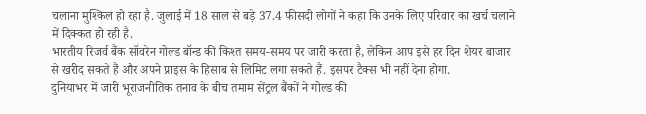चलाना मुश्किल हो रहा है. जुलाई में 18 साल से बड़े 37.4 फीसदी लोगों ने कहा कि उनके लिए परिवार का खर्च चलाने में दिक्कत हो रही है.
भारतीय रिजर्व बैंक सॉवरेन गोल्ड बॉन्ड की किश्त समय-समय पर जारी करता है, लेकिन आप इसे हर दिन शेयर बाजार से खरीद सकते हैं और अपने प्राइस के हिसाब से लिमिट लगा सकते हैं. इसपर टैक्स भी नहीं देना होगा.
दुनियाभर में जारी भूराजनीतिक तनाव के बीच तमाम सेंट्रल बैंकों ने गोल्ड की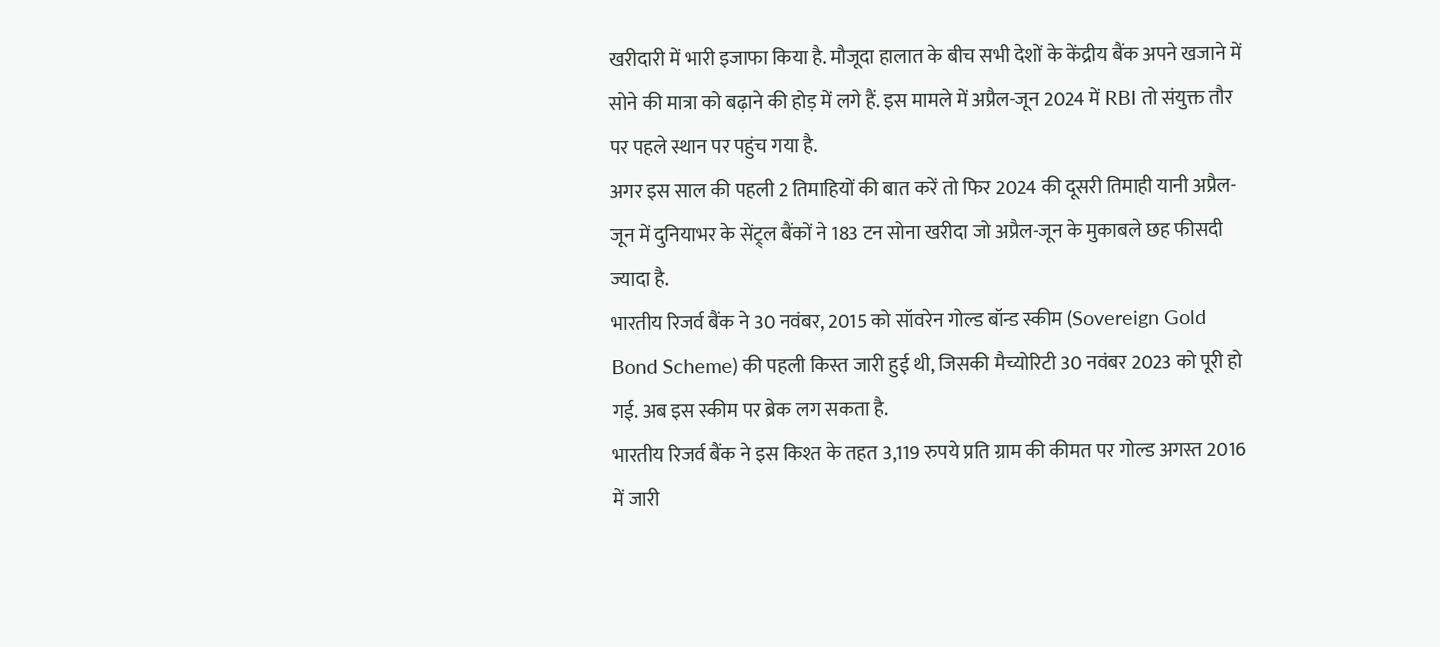खरीदारी में भारी इजाफा किया है. मौजूदा हालात के बीच सभी देशों के केंद्रीय बैंक अपने खजाने में सोने की मात्रा को बढ़ाने की होड़ में लगे हैं. इस मामले में अप्रैल-जून 2024 में RBI तो संयुक्त तौर पर पहले स्थान पर पहुंच गया है.
अगर इस साल की पहली 2 तिमाहियों की बात करें तो फिर 2024 की दूसरी तिमाही यानी अप्रैल-जून में दुनियाभर के सेंट्र्ल बैंकों ने 183 टन सोना खरीदा जो अप्रैल-जून के मुकाबले छह फीसदी ज्यादा है.
भारतीय रिजर्व बैंक ने 30 नवंबर, 2015 को सॉवरेन गोल्ड बॉन्ड स्कीम (Sovereign Gold Bond Scheme) की पहली किस्त जारी हुई थी, जिसकी मैच्योरिटी 30 नवंबर 2023 को पूरी हो गई. अब इस स्कीम पर ब्रेक लग सकता है.
भारतीय रिजर्व बैंक ने इस किश्त के तहत 3,119 रुपये प्रति ग्राम की कीमत पर गोल्ड अगस्त 2016 में जारी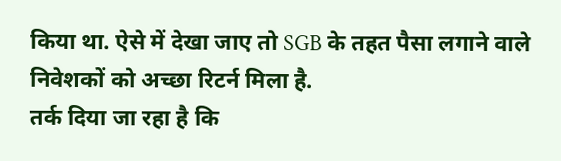किया था. ऐसे में देखा जाए तो SGB के तहत पैसा लगाने वाले निवेशकों को अच्छा रिटर्न मिला है.
तर्क दिया जा रहा है कि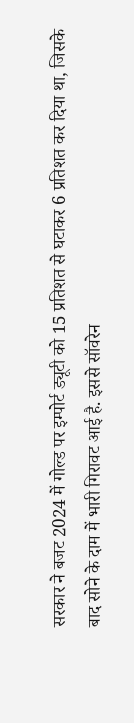सरकार ने बजट 2024 में गोल्ड पर इम्पोर्ट ड्यूटी को 15 प्रतिशत से घटाकर 6 प्रतिशत कर दिया था, जिसके बाद सोने के दाम में भारी गिरावट आई है. इससे सॉवरेन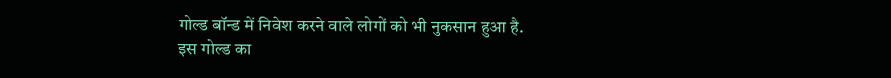गोल्ड बॉन्ड में निवेश करने वाले लोगों को भी नुकसान हुआ है.
इस गोल्ड का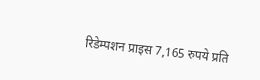रिडेम्पशन प्राइस 7,165 रुपये प्रति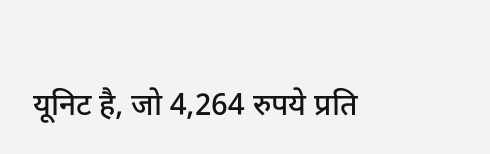यूनिट है, जो 4,264 रुपये प्रति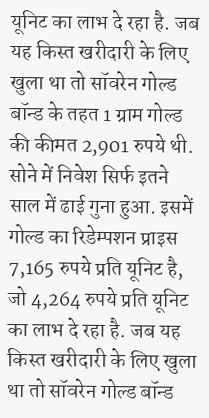यूनिट का लाभ दे रहा है. जब यह किस्त खरीदारी के लिए खुला था तो सॉवरेन गोल्ड बॉन्ड के तहत 1 ग्राम गोल्ड की कीमत 2,901 रुपये थी.
सोने में निवेश सिर्फ इतने साल में ढाई गुना हुआ. इसमें गोल्ड का रिडेम्पशन प्राइस 7,165 रुपये प्रति यूनिट है, जो 4,264 रुपये प्रति यूनिट का लाभ दे रहा है. जब यह किस्त खरीदारी के लिए खुला था तो सॉवरेन गोल्ड बॉन्ड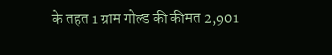के तहत 1 ग्राम गोल्ड की कीमत 2,901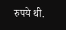रुपये थी.